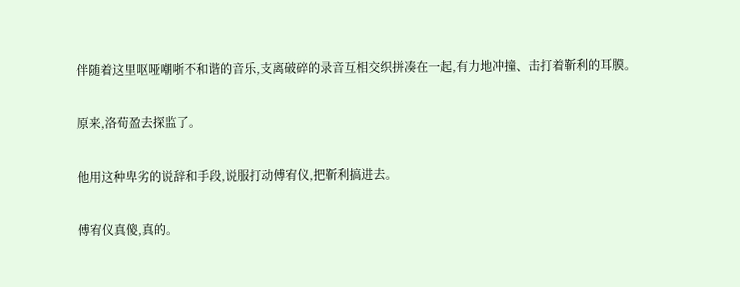伴随着这里呕哑嘲哳不和谐的音乐,支离破碎的录音互相交织拼凑在一起,有力地冲撞、击打着靳利的耳膜。

原来,洛荀盈去探监了。

他用这种卑劣的说辞和手段,说服打动傅宥仪,把靳利搞进去。

傅宥仪真傻,真的。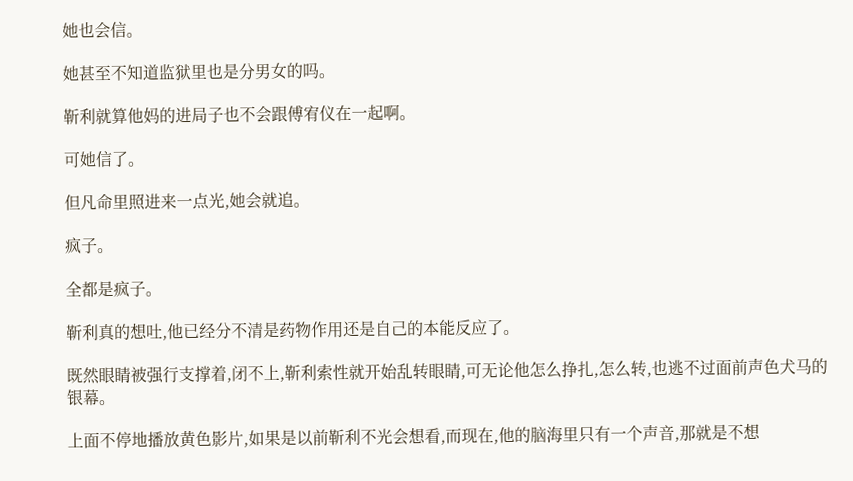她也会信。

她甚至不知道监狱里也是分男女的吗。

靳利就算他妈的进局子也不会跟傅宥仪在一起啊。

可她信了。

但凡命里照进来一点光,她会就追。

疯子。

全都是疯子。

靳利真的想吐,他已经分不清是药物作用还是自己的本能反应了。

既然眼睛被强行支撑着,闭不上,靳利索性就开始乱转眼睛,可无论他怎么挣扎,怎么转,也逃不过面前声色犬马的银幕。

上面不停地播放黄色影片,如果是以前靳利不光会想看,而现在,他的脑海里只有一个声音,那就是不想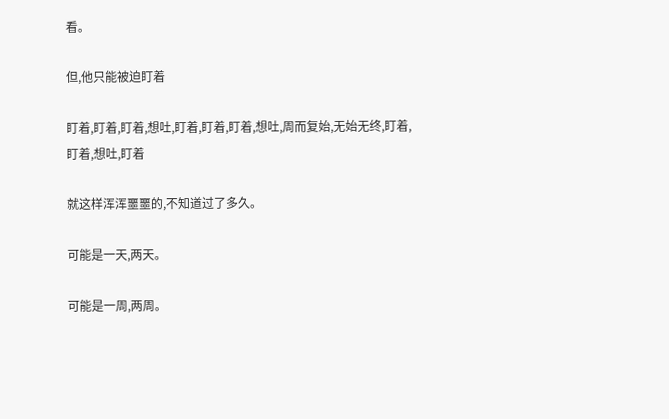看。

但,他只能被迫盯着

盯着,盯着,盯着,想吐,盯着,盯着,盯着,想吐,周而复始,无始无终,盯着,盯着,想吐,盯着

就这样浑浑噩噩的,不知道过了多久。

可能是一天,两天。

可能是一周,两周。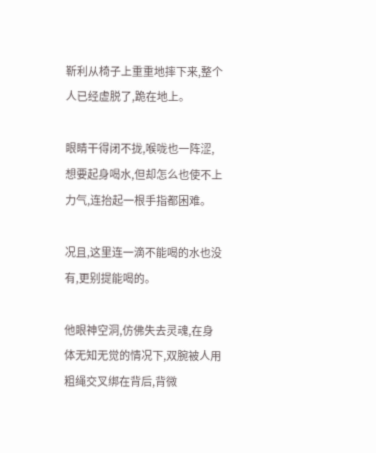靳利从椅子上重重地摔下来,整个人已经虚脱了,跪在地上。

眼睛干得闭不拢,喉咙也一阵涩,想要起身喝水,但却怎么也使不上力气,连抬起一根手指都困难。

况且,这里连一滴不能喝的水也没有,更别提能喝的。

他眼神空洞,仿佛失去灵魂,在身体无知无觉的情况下,双腕被人用粗绳交叉绑在背后,背微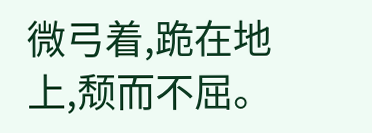微弓着,跪在地上,颓而不屈。